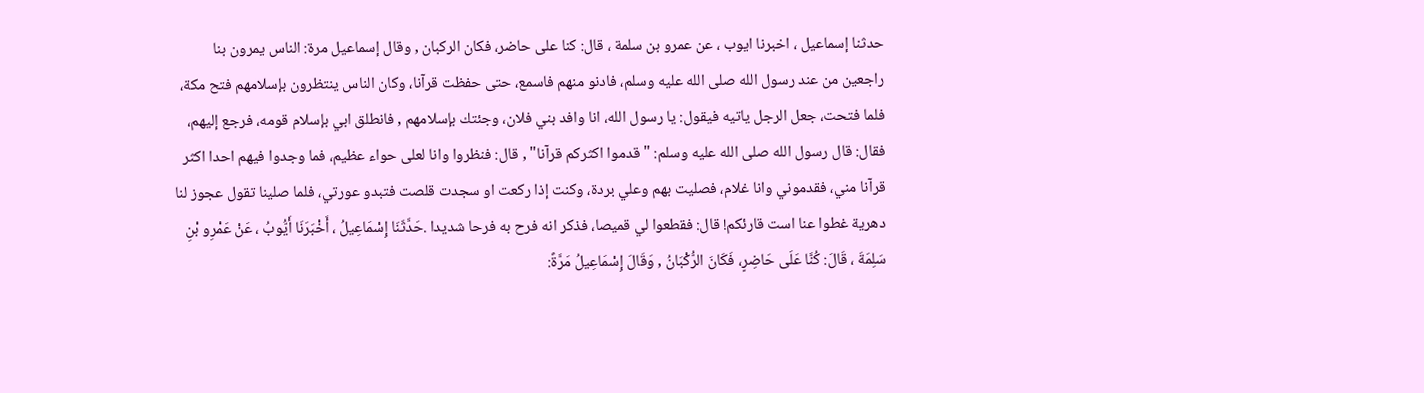حدثنا إسماعيل ، اخبرنا ايوب ، عن عمرو بن سلمة ، قال: كنا على حاضر، فكان الركبان , وقال إسماعيل مرة: الناس يمرون بنا راجعين من عند رسول الله صلى الله عليه وسلم، فادنو منهم فاسمع، حتى حفظت قرآنا، وكان الناس ينتظرون بإسلامهم فتح مكة، فلما فتحت، جعل الرجل ياتيه فيقول: يا رسول الله، انا وافد بني فلان، وجئتك بإسلامهم , فانطلق ابي بإسلام قومه، فرجع إليهم، فقال: قال رسول الله صلى الله عليه وسلم: " قدموا اكثركم قرآنا" , قال: فنظروا وانا لعلى حواء عظيم، فما وجدوا فيهم احدا اكثر قرآنا مني، فقدموني وانا غلام، فصليت بهم وعلي بردة، وكنت إذا ركعت او سجدت قلصت فتبدو عورتي، فلما صلينا تقول عجوز لنا دهرية غطوا عنا است قارئكم! قال: فقطعوا لي قميصا، فذكر انه فرح به فرحا شديدا .حَدَّثَنَا إِسْمَاعِيلُ ، أَخْبَرَنَا أَيُّوبُ ، عَنْ عَمْرِو بْنِ سَلِمَةَ ، قَالَ: كُنَّا عَلَى حَاضِرٍ، فَكَانَ الرُّكْبَانُ , وَقَالَ إِسْمَاعِيلُ مَرَّةً: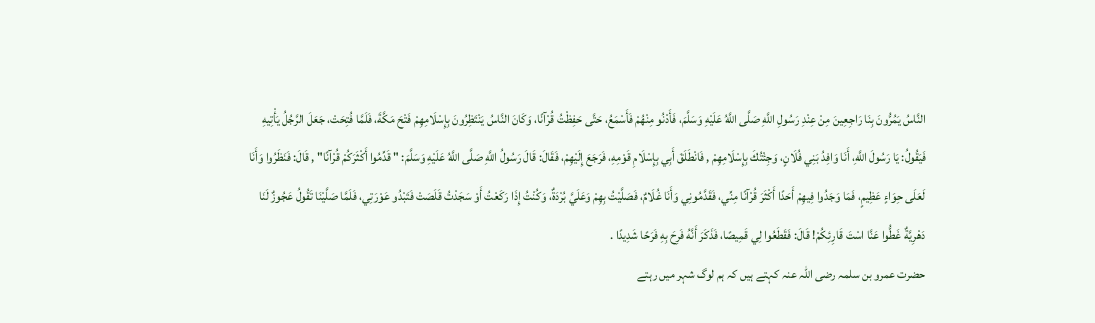النَّاسُ يَمُرُّونَ بِنَا رَاجِعِينَ مِنْ عِنْدِ رَسُولِ اللَّهِ صَلَّى اللَّهُ عَلَيْهِ وَسَلَّمَ، فَأَدْنُو مِنْهُمْ فَأَسْمَعُ، حَتَّى حَفِظْتُ قُرْآنًا، وَكَانَ النَّاسُ يَنْتَظِرُونَ بِإِسْلَامِهِمْ فَتْحَ مَكَّةَ، فَلَمَّا فُتِحَتْ، جَعَلَ الرَّجُلُ يَأْتِيهِ فَيَقُولُ: يَا رَسُولَ اللَّهِ، أَنَا وَافِدُ بَنِي فُلَانٍ، وَجِئْتُكَ بِإِسْلَامِهِمْ , فَانْطَلَقَ أَبِي بِإِسْلَامِ قَوْمِهِ، فَرَجَعَ إِلَيْهِمْ، فَقَالَ: قَالَ رَسُولُ اللَّهِ صَلَّى اللَّهُ عَلَيْهِ وَسَلَّمَ: " قَدِّمُوا أَكْثَرَكُمْ قُرْآنًا" , قَالَ: فَنَظَرُوا وَأَنَا لَعَلَى حِوَاءٍ عَظِيمٍ، فَمَا وَجَدُوا فِيهِمْ أَحَدًا أَكْثَرَ قُرْآنًا مِنِّي، فَقَدَّمُونِي وَأَنَا غُلَامٌ، فَصَلَّيْتُ بِهِمْ وَعَلَيَّ بُرْدَةٌ، وَكُنْتُ إِذَا رَكَعْتُ أَوْ سَجَدْتُ قَلَصَتْ فَتَبْدُو عَوْرَتِي، فَلَمَّا صَلَّيْنَا تَقُولُ عَجُوزٌ لَنَا دَهْرِيَّةٌ غَطُّوا عَنَّا اسْتَ قَارِئِكُمْ! قَالَ: فَقَطَعُوا لِي قَمِيصًا، فَذَكَرَ أَنَّهُ فَرِحَ بِهِ فَرَحًا شَدِيدًا .
حضرت عمرو بن سلمہ رضی اللہ عنہ کہتے ہیں کہ ہم لوگ شہر میں رہتے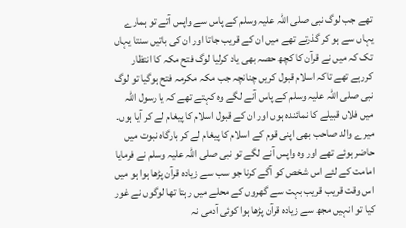تھے جب لوگ نبی صلی اللہ علیہ وسلم کے پاس سے واپس آتے تو ہمارے یہاں سے ہو کر گذرتے تھے میں ان کے قریب جاتا اور ان کی باتیں سنتا یہاں تک کہ میں نے قرآن کا کچھ حصہ بھی یاد کرلیا لوگ فتح مکہ کا انتظار کررہے تھے تاکہ اسلام قبول کریں چنانچہ جب مکہ مکرمہ فتح ہوگیا تو لوگ نبی صلی اللہ علیہ وسلم کے پاس آنے لگے وہ کہتے تھے کہ یا رسول اللہ میں فلاں قبیلے کا نمائندہ ہوں اور ان کے قبول اسلام کا پیغام لے کر آیا ہوں۔ میرے والد صاحب بھی اپنی قوم کے اسلام کا پیغام لے کر بارگاہ نبوت میں حاضر ہوئے تھے اور وہ واپس آنے لگے تو نبی صلی اللہ علیہ وسلم نے فرمایا امامت کے لئے اس شخص کو آگے کرنا جو سب سے زیادہ قرآن پڑھا ہوا ہو میں اس وقت قریب قریب بہت سے گھروں کے محلے میں رہتا تھا لوگوں نے غور کیا تو انہیں مجھ سے زیادہ قرآن پڑھا ہوا کوئی آدمی نہ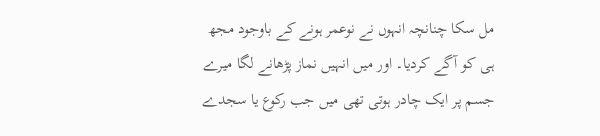مل سکا چنانچہ انہوں نے نوعمر ہونے کے باوجود مجھ ہی کو آگے کردیا۔ اور میں انہیں نماز پڑھانے لگا میرے جسم پر ایک چادر ہوتی تھی میں جب رکوع یا سجدے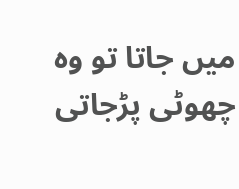میں جاتا تو وہ چھوٹی پڑجاتی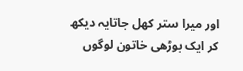اور میرا ستر کھل جاتایہ دیکھ کر ایک بوڑھی خاتون لوگوں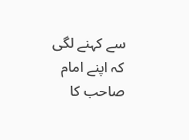سے کہنے لگی کہ اپنے امام صاحب کا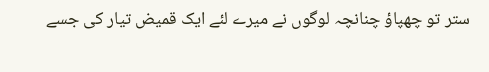ستر تو چھپاؤ چنانچہ لوگوں نے میرے لئے ایک قمیض تیار کی جسے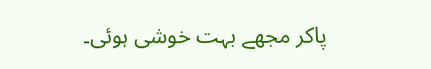پاکر مجھے بہت خوشی ہوئی۔